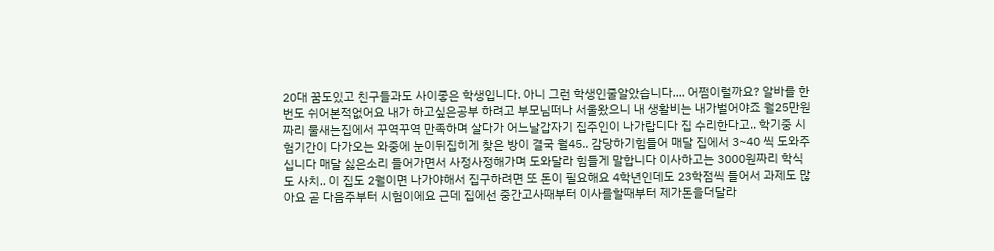20대 꿈도있고 친구들과도 사이좋은 학생입니다. 아니 그런 학생인줄알았습니다.... 어쩜이럴까요? 알바를 한번도 쉬어본적없어요 내가 하고싶은공부 하려고 부모님떠나 서울왔으니 내 생활비는 내가벌어야죠 월25만원짜리 물새는집에서 꾸역꾸역 만족하며 살다가 어느날갑자기 집주인이 나가랍디다 집 수리한다고.. 학기중 시험기간이 다가오는 와중에 눈이뒤집히게 찾은 방이 결국 월45.. 감당하기힘들어 매달 집에서 3~40 씩 도와주십니다 매달 싫은소리 들어가면서 사정사정해가며 도와달라 힘들게 말합니다 이사하고는 3000원짜리 학식도 사치.. 이 집도 2월이면 나가야해서 집구하려면 또 돈이 필요해요 4학년인데도 23학점씩 들어서 과제도 많아요 곧 다음주부터 시험이에요 근데 집에선 중간고사때부터 이사를할때부터 제가돈을더달라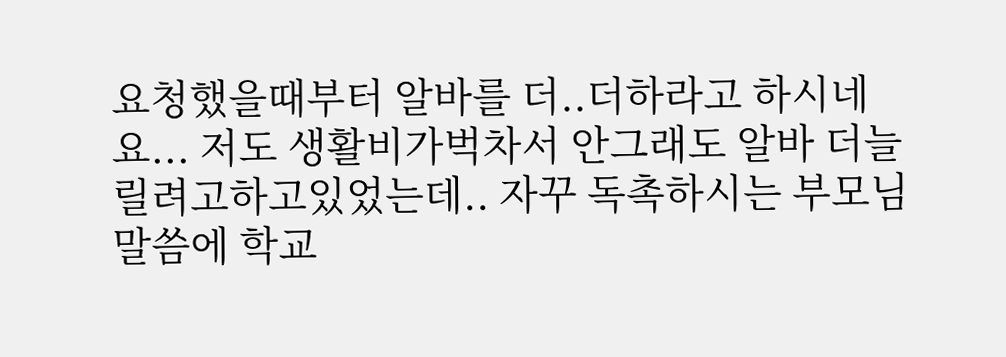요청했을때부터 알바를 더..더하라고 하시네요... 저도 생활비가벅차서 안그래도 알바 더늘릴려고하고있었는데.. 자꾸 독촉하시는 부모님 말씀에 학교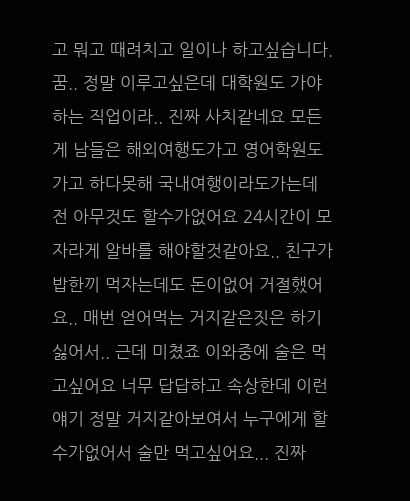고 뭐고 때려치고 일이나 하고싶습니다. 꿈.. 정말 이루고싶은데 대학원도 가야하는 직업이라.. 진짜 사치같네요 모든게 남들은 해외여행도가고 영어학원도가고 하다못해 국내여행이라도가는데 전 아무것도 할수가없어요 24시간이 모자라게 알바를 해야할것같아요.. 친구가 밥한끼 먹자는데도 돈이없어 거절했어요.. 매번 얻어먹는 거지같은짓은 하기싫어서.. 근데 미쳤죠 이와중에 술은 먹고싶어요 너무 답답하고 속상한데 이런얘기 정말 거지같아보여서 누구에게 할수가없어서 술만 먹고싶어요... 진짜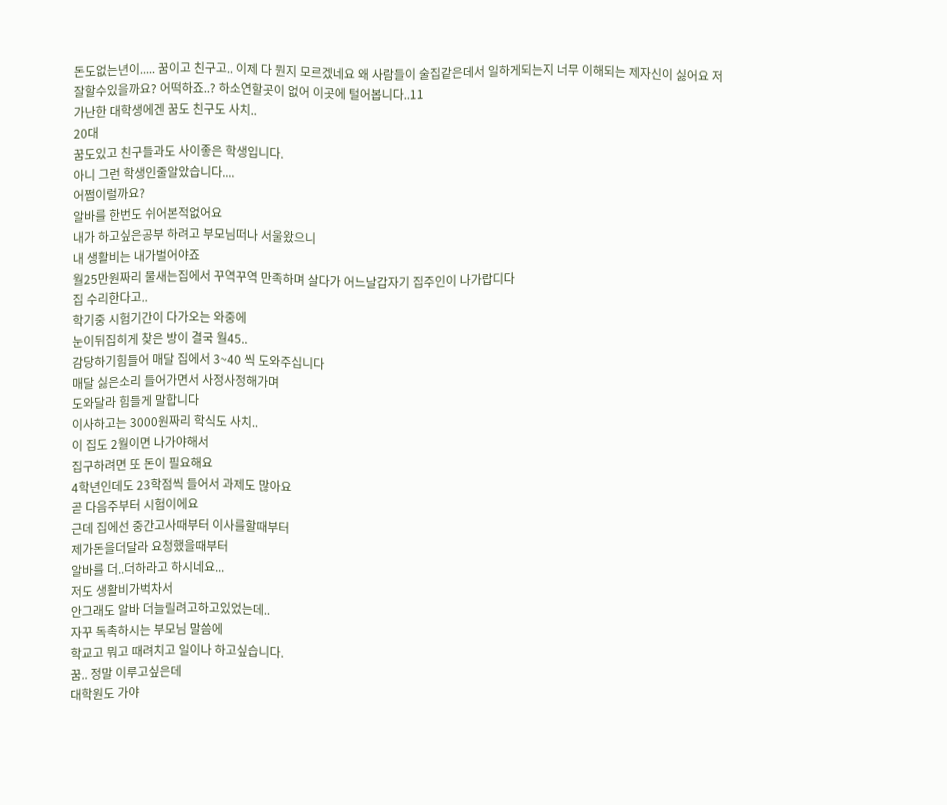돈도없는년이..... 꿈이고 친구고.. 이제 다 뭔지 모르겠네요 왜 사람들이 술집같은데서 일하게되는지 너무 이해되는 제자신이 싫어요 저 잘할수있을까요? 어떡하죠..? 하소연할곳이 없어 이곳에 털어봅니다..11
가난한 대학생에겐 꿈도 친구도 사치..
20대
꿈도있고 친구들과도 사이좋은 학생입니다.
아니 그런 학생인줄알았습니다....
어쩜이럴까요?
알바를 한번도 쉬어본적없어요
내가 하고싶은공부 하려고 부모님떠나 서울왔으니
내 생활비는 내가벌어야죠
월25만원짜리 물새는집에서 꾸역꾸역 만족하며 살다가 어느날갑자기 집주인이 나가랍디다
집 수리한다고..
학기중 시험기간이 다가오는 와중에
눈이뒤집히게 찾은 방이 결국 월45..
감당하기힘들어 매달 집에서 3~40 씩 도와주십니다
매달 싫은소리 들어가면서 사정사정해가며
도와달라 힘들게 말합니다
이사하고는 3000원짜리 학식도 사치..
이 집도 2월이면 나가야해서
집구하려면 또 돈이 필요해요
4학년인데도 23학점씩 들어서 과제도 많아요
곧 다음주부터 시험이에요
근데 집에선 중간고사때부터 이사를할때부터
제가돈을더달라 요청했을때부터
알바를 더..더하라고 하시네요...
저도 생활비가벅차서
안그래도 알바 더늘릴려고하고있었는데..
자꾸 독촉하시는 부모님 말씀에
학교고 뭐고 때려치고 일이나 하고싶습니다.
꿈.. 정말 이루고싶은데
대학원도 가야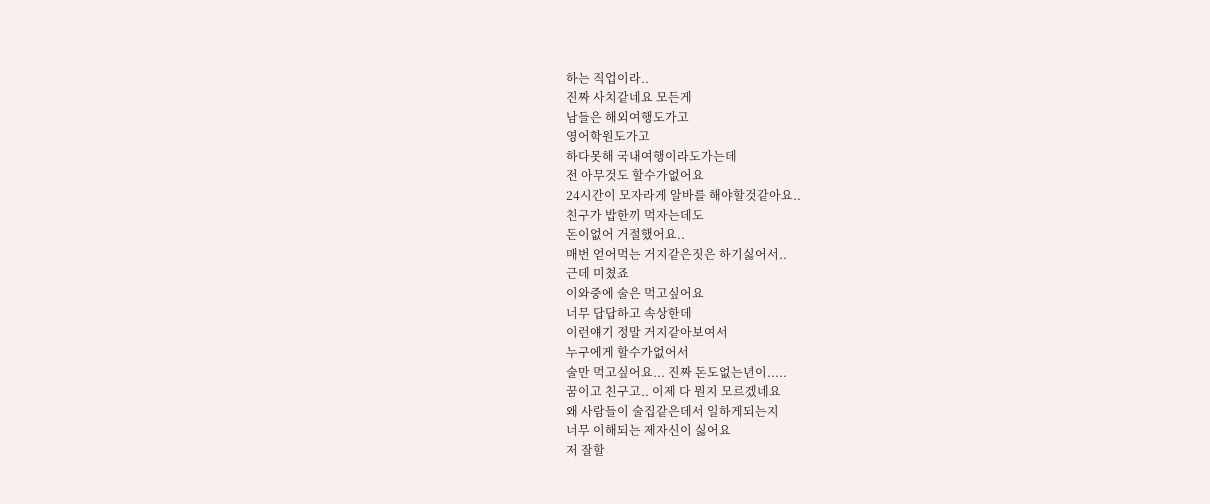하는 직업이라..
진짜 사치같네요 모든게
남들은 해외여행도가고
영어학원도가고
하다못해 국내여행이라도가는데
전 아무것도 할수가없어요
24시간이 모자라게 알바를 해야할것같아요..
친구가 밥한끼 먹자는데도
돈이없어 거절했어요..
매번 얻어먹는 거지같은짓은 하기싫어서..
근데 미쳤죠
이와중에 술은 먹고싶어요
너무 답답하고 속상한데
이런얘기 정말 거지같아보여서
누구에게 할수가없어서
술만 먹고싶어요... 진짜 돈도없는년이.....
꿈이고 친구고.. 이제 다 뭔지 모르겠네요
왜 사람들이 술집같은데서 일하게되는지
너무 이해되는 제자신이 싫어요
저 잘할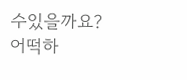수있을까요?
어떡하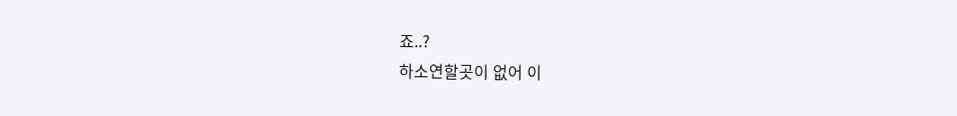죠..?
하소연할곳이 없어 이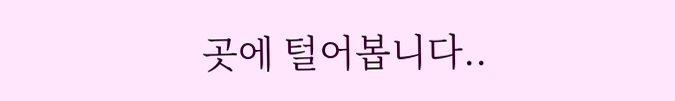곳에 털어봅니다..